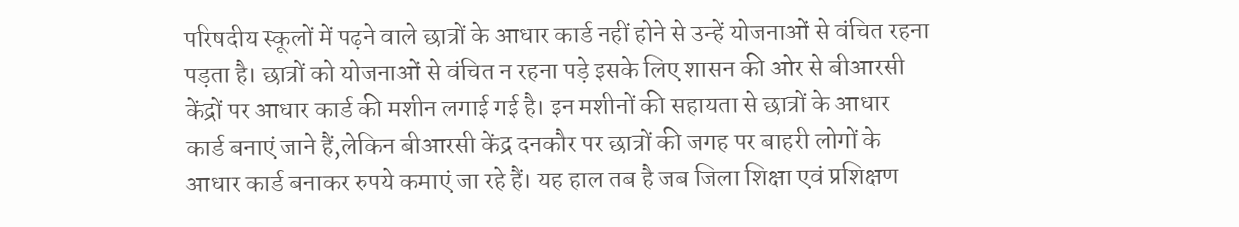परिषदीय स्कूलों में पढ़ने वाले छात्रों के आधार कार्ड नहीं होने से उन्हें योजनाओं से वंचित रहना पड़ता है। छात्रों को योजनाओं से वंचित न रहना पड़े इसके लिए शासन की ओर से बीआरसी केंद्रों पर आधार कार्ड की मशीन लगाई गई है। इन मशीनों की सहायता से छात्रों के आधार कार्ड बनाएं जाने हैं,लेकिन बीआरसी केंद्र दनकौर पर छात्रों की जगह पर बाहरी लोगों के आधार कार्ड बनाकर रुपये कमाएं जा रहे हैं। यह हाल तब है जब जिला शिक्षा एवं प्रशिक्षण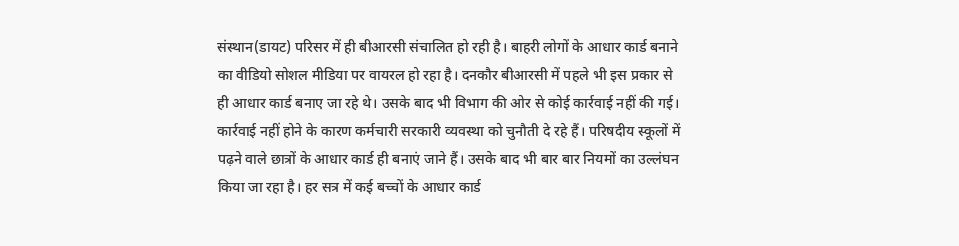संस्थान(डायट) परिसर में ही बीआरसी संचालित हो रही है। बाहरी लोगों के आधार कार्ड बनाने का वीडियो सोशल मीडिया पर वायरल हो रहा है। दनकौर बीआरसी में पहले भी इस प्रकार से ही आधार कार्ड बनाए जा रहे थे। उसके बाद भी विभाग की ओर से कोई कार्रवाई नहीं की गई। कार्रवाई नहीं होने के कारण कर्मचारी सरकारी व्यवस्था को चुनौती दे रहे हैं। परिषदीय स्कूलों में पढ़ने वाले छात्रों के आधार कार्ड ही बनाएं जाने हैं। उसके बाद भी बार बार नियमों का उल्लंघन किया जा रहा है। हर सत्र में कई बच्चों के आधार कार्ड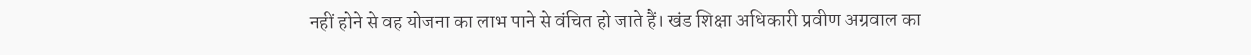नहीं होने से वह योजना का लाभ पाने से वंचित हो जाते हैं। खंड शिक्षा अधिकारी प्रवीण अग्रवाल का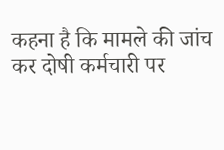कहना है कि मामले की जांच कर दोषी कर्मचारी पर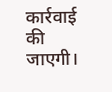कार्रवाई की जाएगी।